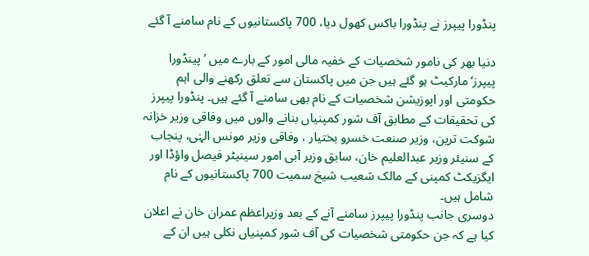پنڈورا پیپرز نے پنڈورا باکس کھول دیا، 700 پاکستانیوں کے نام سامنے آ گئے

دنیا بھر کی نامور شخصیات کے خفیہ مالی امور کے بارے میں ’پینڈورا پیپرز‘ مارکیٹ ہو گئے ہیں جن میں پاکستان سے تعلق رکھنے والی اہم حکومتی اور اپوزیشن شخصیات کے نام بھی سامنے آ گئے ہیں۔ پنڈورا پیپرز کی تحقیقات کے مطابق آف شور کمپنیاں بنانے والوں میں وفاقی وزیر خزانہ شوکت ترین، وزیر صنعت خسرو بختیار ، وفاقی وزیر مونس الہٰی، پنجاب کے سنیئر وزیر عبدالعلیم خان، سابق وزیر آبی امور سینیٹر فیصل واؤڈا اور ایگزیکٹ کمپنی کے مالک شعیب شیخ سمیت 700 پاکستانیوں کے نام شامل ہیں۔
دوسری جانب پنڈورا پیپرز سامنے آنے کے بعد وزیراعظم عمران خان نے اعلان کیا ہے کہ جن حکومتی شخصیات کی آف شور کمپنیاں نکلی ہیں ان کے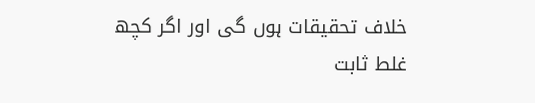خلاف تحقیقات ہوں گی اور اگر کچھ غلط ثابت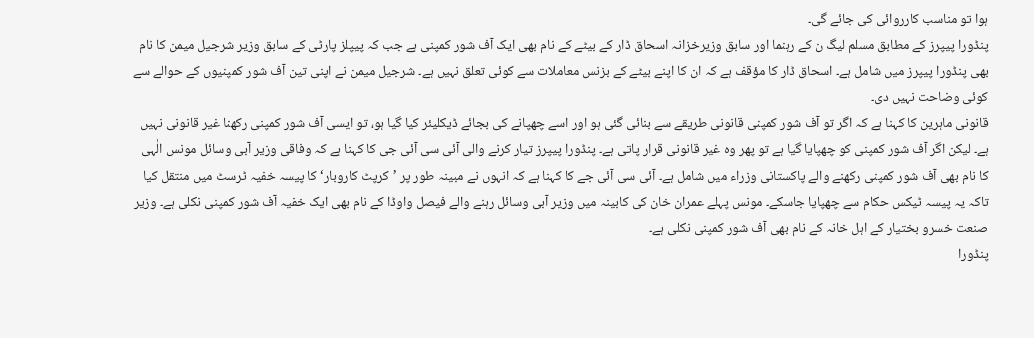ہوا تو مناسب کارروائی کی جائے گی۔
پنڈورا پیپرز کے مطابق مسلم لیگ ن کے رہنما اور سابق وزیرخزانہ اسحاق ڈار کے بیٹے کے نام بھی ایک آف شور کمپنی ہے جب کہ پیپلز پارٹی کے سابق وزیر شرجیل میمن کا نام بھی پنڈورا پیپرز میں شامل ہے۔ اسحاق ڈار کا مؤقف ہے کہ ان کا اپنے بیٹے کے بزنس معاملات سے کوئی تعلق نہیں ہے۔ شرجیل میمن نے اپنی تین آف شور کمپنیوں کے حوالے سے کوئی وضاحت نہیں دی۔
قانونی ماہرین کا کہنا ہے کہ اگر تو آف شور کمپنی قانونی طریقے سے بنائی گئی ہو اور اسے چھپانے کی بجائے ڈیکلیئر کیا گیا ہو، تو ایسی آف شور کمپنی رکھنا غیر قانونی نہیں ہے۔ لیکن اگر آف شور کمپنی کو چھپایا گیا ہے تو پھر وہ غیر قانونی قرار پاتی ہے۔ پنڈورا پیپرز تیار کرنے والی آئی سی آئی جی کا کہنا ہے کہ وفاقی وزیر آبی وسائل مونس الٰہی کا نام بھی آف شور کمپنی رکھنے والے پاکستانی وزراء میں شامل ہے۔ آئی سی آئی جے کا کہنا ہے کہ انہوں نے مبینہ طور پر ’کرپٹ کاروبار‘ کا پیسہ خفیہ ٹرسٹ میں منتقل کیا تاکہ یہ پیسہ ٹیکس حکام سے چھپایا جاسکے۔ مونس پہلے عمران خان کی کابینہ میں وزیر آبی وسائل رہنے والے فیصل واوڈا کے نام بھی ایک خفیہ آف شور کمپنی نکلی ہے۔ وزیر صنعت خسرو بختیار کے اہل خانہ کے نام بھی آف شور کمپنی نکلی ہے۔
پنڈورا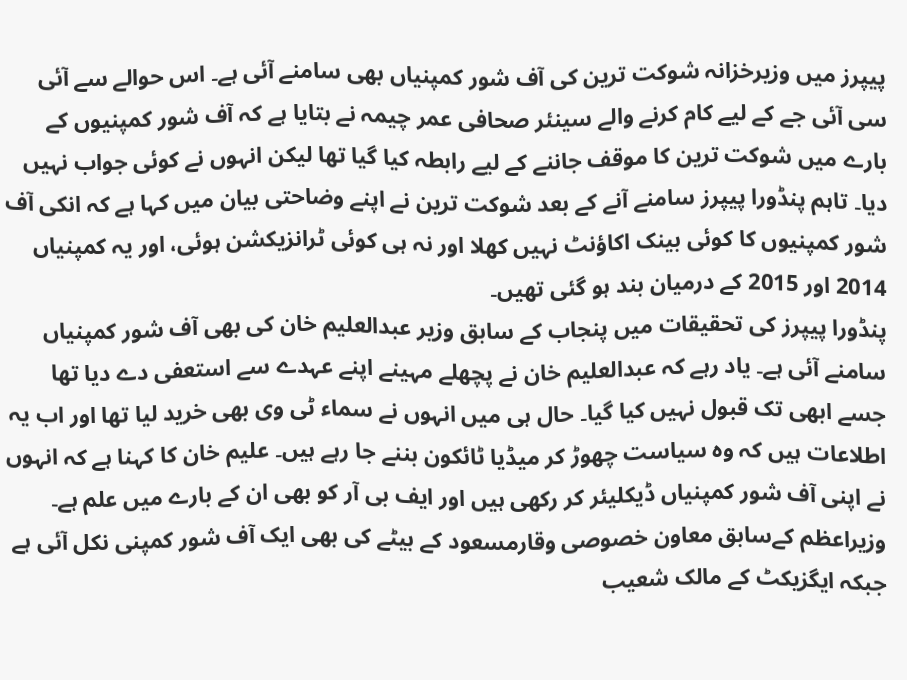پیپرز میں وزیرخزانہ شوکت ترین کی آف شور کمپنیاں بھی سامنے آئی ہے۔ اس حوالے سے آئی سی آئی جے کے لیے کام کرنے والے سینئر صحافی عمر چیمہ نے بتایا ہے کہ آف شور کمپنیوں کے بارے میں شوکت ترین کا موقف جاننے کے لیے رابطہ کیا گیا تھا لیکن انہوں نے کوئی جواب نہیں دیا۔ تاہم پنڈورا پیپرز سامنے آنے کے بعد شوکت ترین نے اپنے وضاحتی بیان میں کہا ہے کہ انکی آف شور کمپنیوں کا کوئی بینک اکاؤنٹ نہیں کھلا اور نہ ہی کوئی ٹرانزیکشن ہوئی، اور یہ کمپنیاں 2014 اور 2015 کے درمیان بند ہو گئی تھیں۔
پنڈورا پیپرز کی تحقیقات میں پنجاب کے سابق وزیر عبدالعلیم خان کی بھی آف شور کمپنیاں سامنے آئی ہے۔ یاد رہے کہ عبدالعلیم خان نے پچھلے مہینے اپنے عہدے سے استعفی دے دیا تھا جسے ابھی تک قبول نہیں کیا گیا۔ حال ہی میں انہوں نے سماء ٹی وی بھی خرید لیا تھا اور اب یہ اطلاعات ہیں کہ وہ سیاست چھوڑ کر میڈیا ٹائکون بننے جا رہے ہیں۔ علیم خان کا کہنا ہے کہ انہوں نے اپنی آف شور کمپنیاں ڈیکلیئر کر رکھی ہیں اور ایف بی آر کو بھی ان کے بارے میں علم ہے۔
وزیراعظم کےسابق معاون خصوصی وقارمسعود کے بیٹے کی بھی ایک آف شور کمپنی نکل آئی ہے جبکہ ایگزیکٹ کے مالک شعیب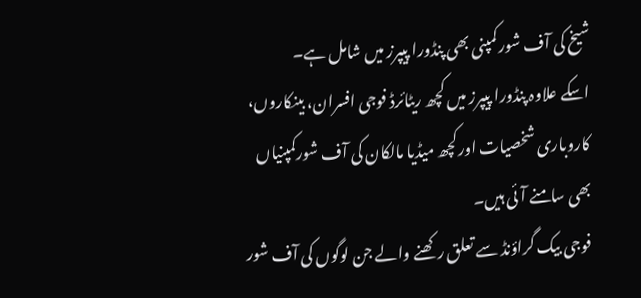شیخ کی آف شور کمپنی بھی پنڈورا پیپرز میں شامل ہے۔
اسکے علاوہ پنڈورا پیپرز میں کچھ ریٹائرڈ فوجی افسران، بینکاروں، کاروباری شخصیات اور کچھ میڈیا مالکان کی آف شورکمپنیاں بھی سامنے آئی ہیں۔
فوجی بیک گراؤنڈ سے تعلق رکھنے والے جن لوگوں کی آف شور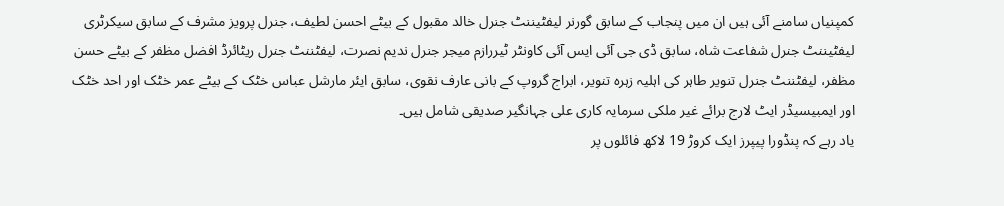کمپنیاں سامنے آئی ہیں ان میں پنجاب کے سابق گورنر لیفٹیننٹ جنرل خالد مقبول کے بیٹے احسن لطیف، جنرل پرویز مشرف کے سابق سیکرٹری لیفٹیننٹ جنرل شفاعت شاہ، سابق ڈی جی آئی ایس آئی کاونٹر ٹیررازم میجر جنرل ندیم نصرت، لیفٹننٹ جنرل ریٹائرڈ افضل مظفر کے بیٹے حسن مظفر، لیفٹننٹ جنرل تنویر طاہر کی اہلیہ زہرہ تنویر، ابراج گروپ کے بانی عارف نقوی، سابق ایئر مارشل عباس خٹک کے بیٹے عمر خٹک اور احد خٹک اور ایمبیسیڈر ایٹ لارج برائے غیر ملکی سرمایہ کاری علی جہانگیر صدیقی شامل ہیں۔
یاد رہے کہ پنڈورا پیپرز ایک کروڑ 19 لاکھ فائلوں پر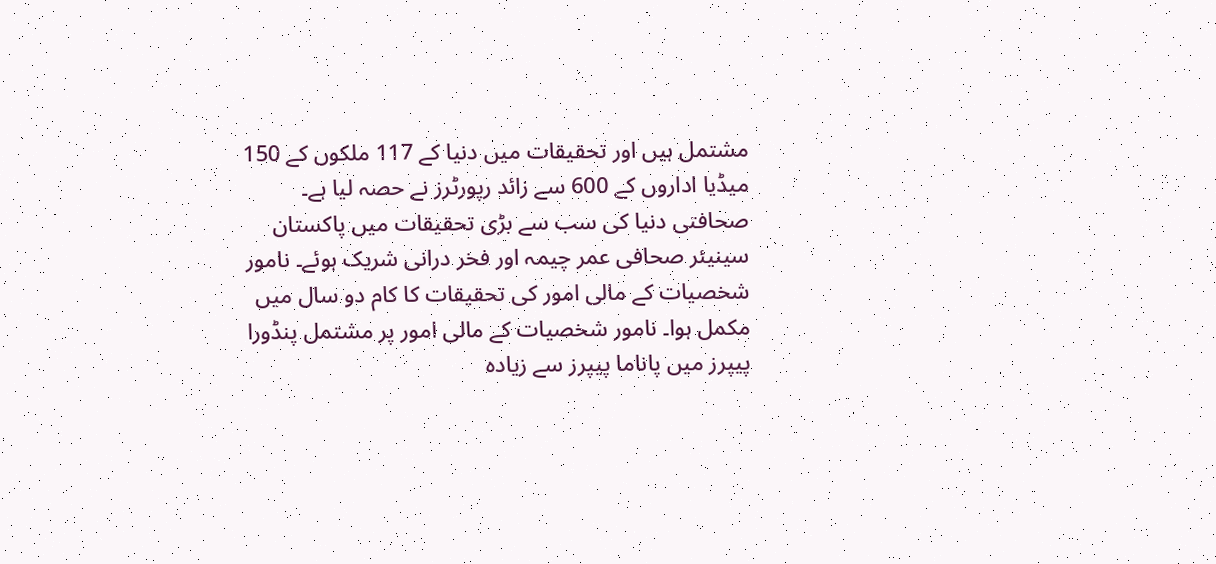مشتمل ہیں اور تحقیقات میں دنیا کے 117 ملکوں کے 150 میڈيا اداروں کے 600 سے زائد رپورٹرز نے حصہ لیا ہے۔
صحافتی دنیا کی سب سے بڑی تحقیقات میں پاکستان سینیئر صحافی عمر چیمہ اور فخر درانی شریک ہوئے۔ نامور شخصیات کے مالی امور کی تحقیقات کا کام دو سال میں مکمل ہوا۔ نامور شخصیات کے مالی امور پر مشتمل پنڈورا پیپرز میں پاناما پیپرز سے زیادہ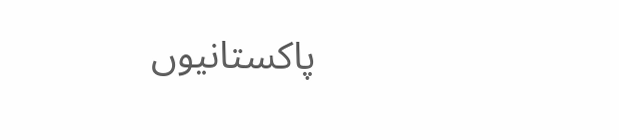پاکستانیوں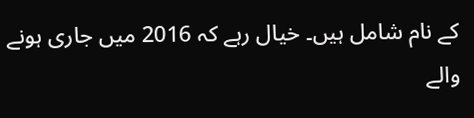کے نام شامل ہیں۔ خیال رہے کہ 2016 میں جاری ہونے والے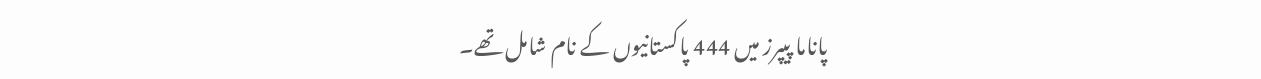پاناما پیپرز میں 444 پاکستانیوں کے نام شامل تھے۔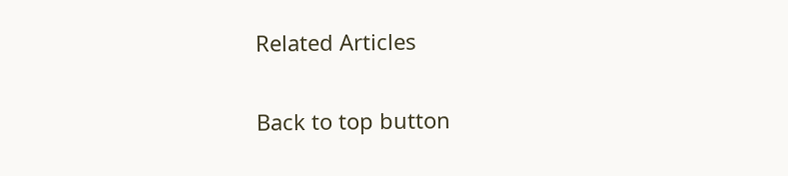Related Articles

Back to top button